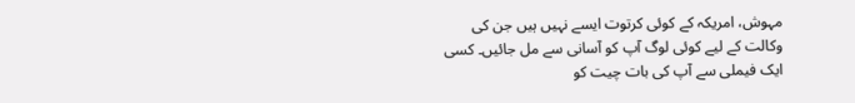مہوش، امریکہ کے کوئی کرتوت ایسے نہیں ہیں جن کی وکالت کے لیے کوئی لوگ آپ کو آسانی سے مل جائیں۔ کسی ایک فیملی سے آپ کی بات چیت کو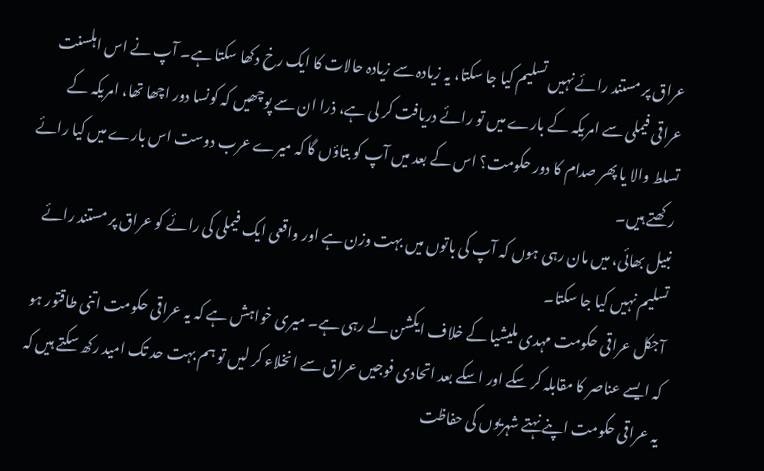عراق پر مستند رائے نہیں تسلیم کیا جا سکتا، یہ زیادہ سے زیادہ حالات کا ایک رخ دکھا سکتا ہے۔ آپ نے اس اہلسنت عراقی فیملی سے امریکہ کے بارے میں تو رائے دریافت کر لی ہے، ذرا ان سے پوچھیں کہ کونسا دور اچھا تھا، امریکہ کے تسلط والا یا پھر صدام کا دور حکومت؟ اس کے بعد میں آپ کو بتاؤں گا کہ میرے عرب دوست اس بارے میں کیا رائے رکھتے ہیں۔
نبیل بھائی، میں مان رہی ہوں کہ آپ کی باتوں میں بہت وزن ہے اور واقعی ایک فیملی کی رائے کو عراق پر مستند رائے تسلیم نہیں کیا جا سکتا۔
آجکل عراقی حکومت مہدی ملیشیا کے خلاف ایکشن لے رہی ہے۔ میری خواہش ہے کہ یہ عراقی حکومت اتنی طاقتور ہو کہ ایسے عناصر کا مقابلہ کر سکے اور اسکے بعد اتحادی فوجیں عراق سے انخلاء کر لیں تو ہم بہت حد تک امید رکھ سکتے ہیں کہ یہ عراقی حکومت اپنے نہتے شہریوں کی حفاظت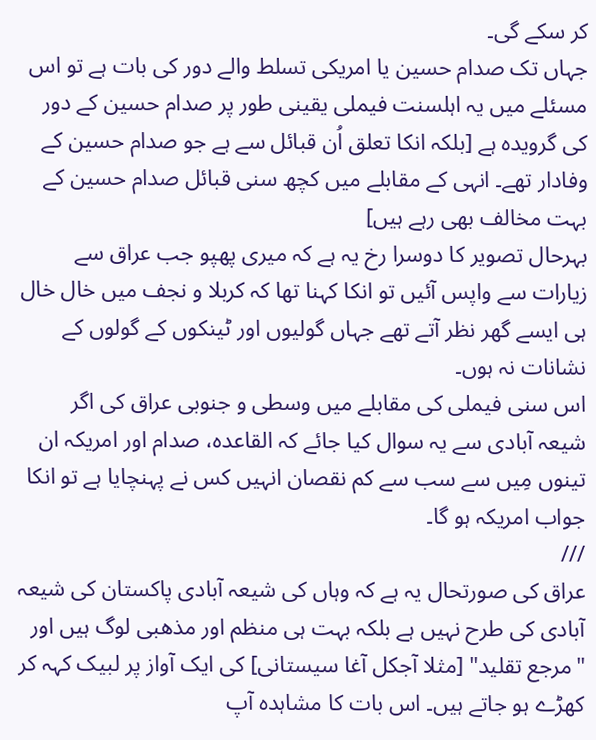کر سکے گی۔
جہاں تک صدام حسین یا امریکی تسلط والے دور کی بات ہے تو اس مسئلے میں یہ اہلسنت فیملی یقینی طور پر صدام حسین کے دور کی گرویدہ ہے [بلکہ انکا تعلق اُن قبائل سے ہے جو صدام حسین کے وفادار تھے۔ انہی کے مقابلے میں کچھ سنی قبائل صدام حسین کے بہت مخالف بھی رہے ہیں]
بہرحال تصویر کا دوسرا رخ یہ ہے کہ میری پھپو جب عراق سے زیارات سے واپس آئیں تو انکا کہنا تھا کہ کربلا و نجف میں خال خال ہی ایسے گھر نظر آتے تھے جہاں گولیوں اور ٹینکوں کے گولوں کے نشانات نہ ہوں۔
اس سنی فیملی کی مقابلے میں وسطی و جنوبی عراق کی اگر شیعہ آبادی سے یہ سوال کیا جائے کہ القاعدہ، صدام اور امریکہ ان تینوں مِیں سے سب سے کم نقصان انہیں کس نے پہنچایا ہے تو انکا جواب امریکہ ہو گا۔
///
عراق کی صورتحال یہ ہے کہ وہاں کی شیعہ آبادی پاکستان کی شیعہ آبادی کی طرح نہیں ہے بلکہ بہت ہی منظم اور مذھبی لوگ ہیں اور "مرجع تقلید" [مثلا آجکل آغا سیستانی] کی ایک آواز پر لبیک کہہ کر کھڑے ہو جاتے ہیں۔ اس بات کا مشاہدہ آپ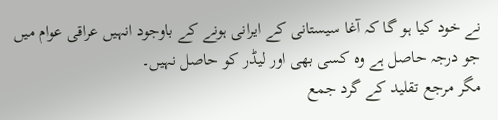نے خود کیا ہو گا کہ آغا سیستانی کے ایرانی ہونے کے باوجود انہیں عراقی عوام میں جو درجہ حاصل ہے وہ کسی بھی اور لیڈر کو حاصل نہیں۔
مگر مرجع تقلید کے گرد جمع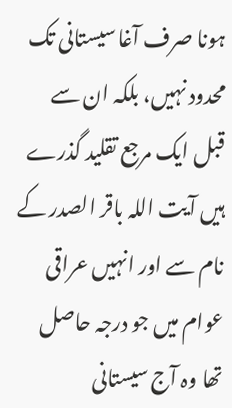ہونا صرف آغا سیستانی تک محدود نہیں، بلکہ ان سے قبل ایک مرجع تقلید گذرے ہیں آیت اللہ باقر الصدر کے نام سے اور انہیں عراقی عوام میں جو درجہ حاصل تھا وہ آج سیستانی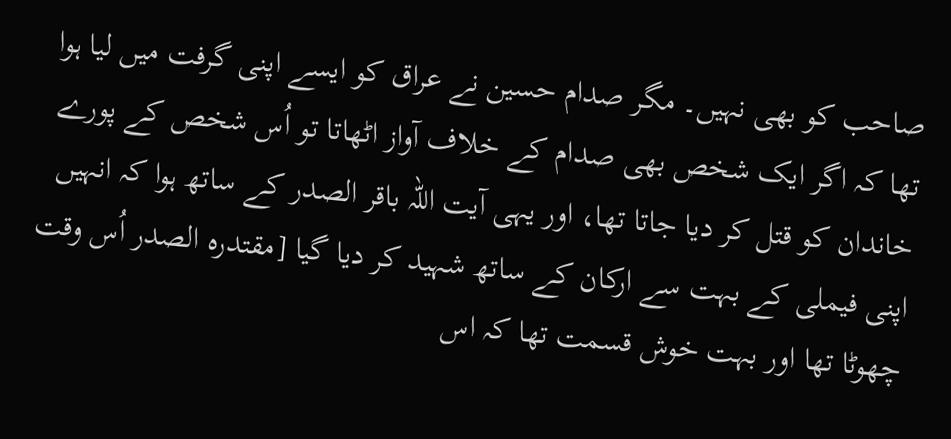صاحب کو بھی نہیں۔ مگر صدام حسین نے عراق کو ایسے اپنی گرفت میں لیا ہوا تھا کہ اگر ایک شخص بھی صدام کے خلاف آواز اٹھاتا تو اُس شخص کے پورے خاندان کو قتل کر دیا جاتا تھا، اور یہی آیت اللہ باقر الصدر کے ساتھ ہوا کہ انہیں اپنی فیملی کے بہت سے ارکان کے ساتھ شہید کر دیا گیا [مقتدرہ الصدر اُس وقت چھوٹا تھا اور بہت خوش قسمت تھا کہ اس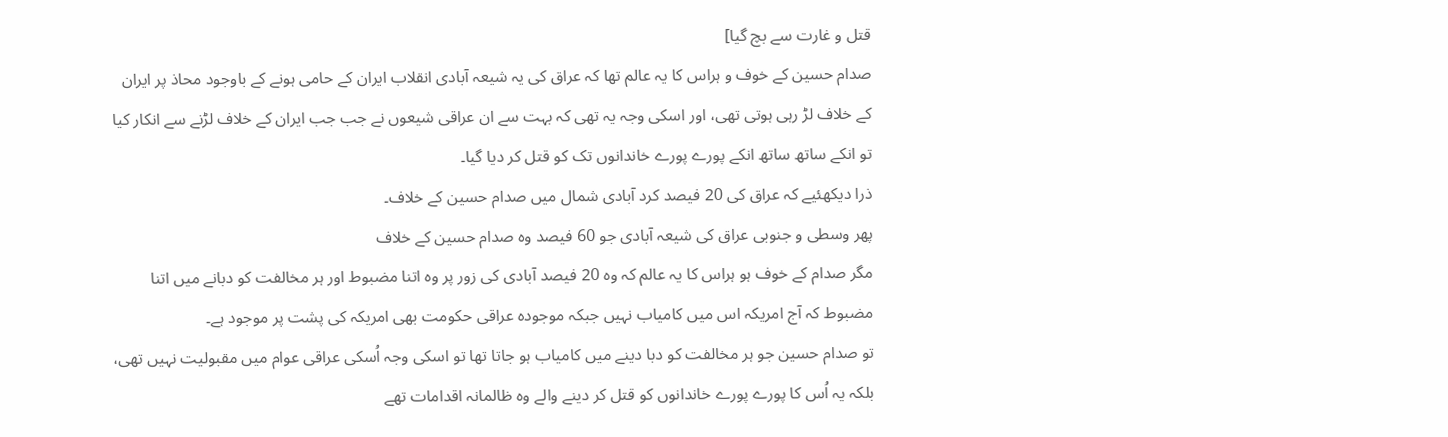قتل و غارت سے بچ گیا]
صدام حسین کے خوف و ہراس کا یہ عالم تھا کہ عراق کی یہ شیعہ آبادی انقلاب ایران کے حامی ہونے کے باوجود محاذ پر ایران کے خلاف لڑ رہی ہوتی تھی، اور اسکی وجہ یہ تھی کہ بہت سے ان عراقی شیعوں نے جب جب ایران کے خلاف لڑنے سے انکار کیا تو انکے ساتھ ساتھ انکے پورے پورے خاندانوں تک کو قتل کر دیا گیا۔
ذرا دیکھئیے کہ عراق کی 20 فیصد کرد آبادی شمال میں صدام حسین کے خلاف۔
پھر وسطی و جنوبی عراق کی شیعہ آبادی جو 60 فیصد وہ صدام حسین کے خلاف
مگر صدام کے خوف ہو ہراس کا یہ عالم کہ وہ 20 فیصد آبادی کی زور پر وہ اتنا مضبوط اور ہر مخالفت کو دبانے میں اتنا مضبوط کہ آج امریکہ اس میں کامیاب نہیں جبکہ موجودہ عراقی حکومت بھی امریکہ کی پشت پر موجود ہے۔
تو صدام حسین جو ہر مخالفت کو دبا دینے میں کامیاب ہو جاتا تھا تو اسکی وجہ اُسکی عراقی عوام میں مقبولیت نہیں تھی، بلکہ یہ اُس کا پورے پورے خاندانوں کو قتل کر دینے والے وہ ظالمانہ اقدامات تھے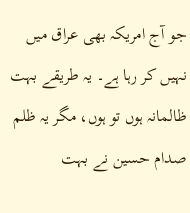جو آج امریکہ بھی عراق میں نہیں کر رہا ہے۔ یہ طریقے بہت ظالمانہ ہوں تو ہوں، مگر یہ ظلم صدام حسین نے بہت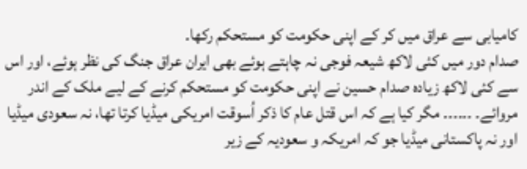کامیابی سے عراق میں کر کے اپنی حکومت کو مستحکم رکھا۔
صدام دور میں کئی لاکھ شیعہ فوجی نہ چاہتے ہوئے بھی ایران عراق جنگ کی نظر ہوئے، اور اس سے کئی لاکھ زیادہ صدام حسین نے اپنی حکومت کو مستحکم کرنے کے لیے ملک کے اندر مروائے۔ ۔۔۔۔۔۔ مگر کیا ہے کہ اس قتل عام کا ذکر اُسوقت امریکی میڈیا کرتا تھا، نہ سعودی میڈیا اور نہ پاکستانی میڈیا جو کہ امریکہ و سعودیہ کے زیر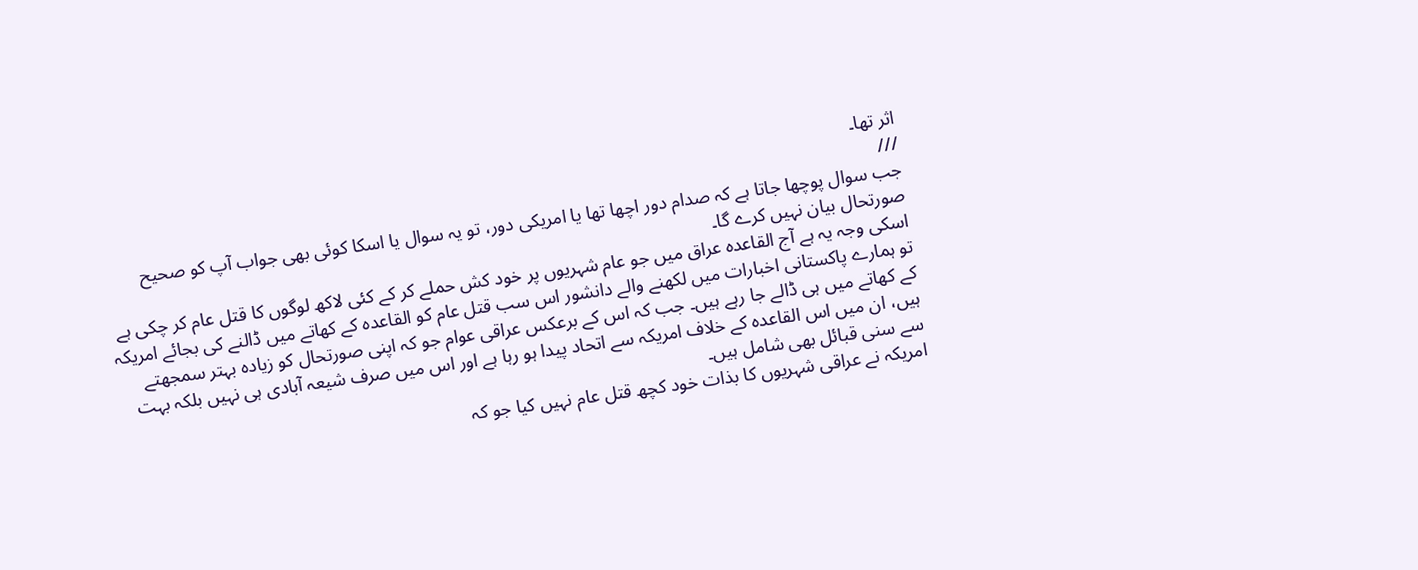اثر تھا۔
///
جب سوال پوچھا جاتا ہے کہ صدام دور اچھا تھا یا امریکی دور، تو یہ سوال یا اسکا کوئی بھی جواب آپ کو صحیح صورتحال بیان نہیں کرے گا۔
اسکی وجہ یہ ہے آج القاعدہ عراق میں جو عام شہریوں پر خود کش حملے کر کے کئی لاکھ لوگوں کا قتل عام کر چکی ہے تو ہمارے پاکستانی اخبارات میں لکھنے والے دانشور اس سب قتل عام کو القاعدہ کے کھاتے میں ڈالنے کی بجائے امریکہ کے کھاتے میں ہی ڈالے جا رہے ہیں۔ جب کہ اس کے برعکس عراقی عوام جو کہ اپنی صورتحال کو زیادہ بہتر سمجھتے ہیں، ان میں اس القاعدہ کے خلاف امریکہ سے اتحاد پیدا ہو رہا ہے اور اس میں صرف شیعہ آبادی ہی نہیں بلکہ بہت سے سنی قبائل بھی شامل ہیں۔
امریکہ نے عراقی شہریوں کا بذات خود کچھ قتل عام نہیں کیا جو کہ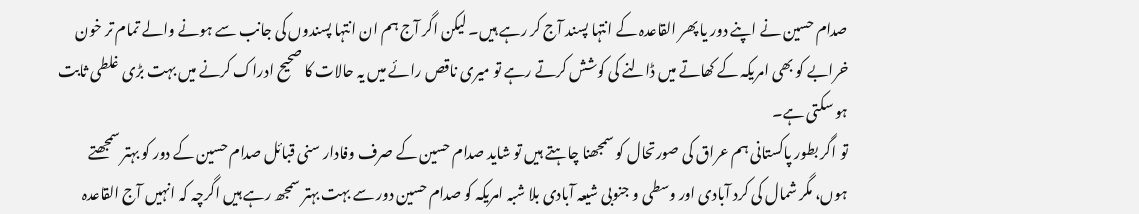صدام حسین نے اپنے دور یا پھر القاعدہ کے انتہا پسند آج کر رہے ہیں۔ لیکن اگر آج ہم ان انتہا پسندوں کی جانب سے ہونے والے تمام تر خون خرابے کو بھی امریکہ کے کھاتے میں ڈالنے کی کوشش کرتے رہے تو میری ناقص رائے میں یہ حالات کا صحیح ادراک کرنے میں بہت بڑی غلطی ثابت ہو سکتی ہے۔
تو اگر بطور پاکستانی ہم عراق کی صورتحال کو سمجھنا چاہتے ہیں تو شاید صدام حسین کے صرف وفادار سنی قبائل صدام حسین کے دور کو بہتر سمجھتے ہوں، مگر شمال کی کرد آبادی اور وسطی و جنوبی شیعہ آبادی بلا شبہ امریکہ کو صدام حسین دور سے بہت بہتر سمجھ رہے ہیں اگرچہ کہ انہیں آج القاعدہ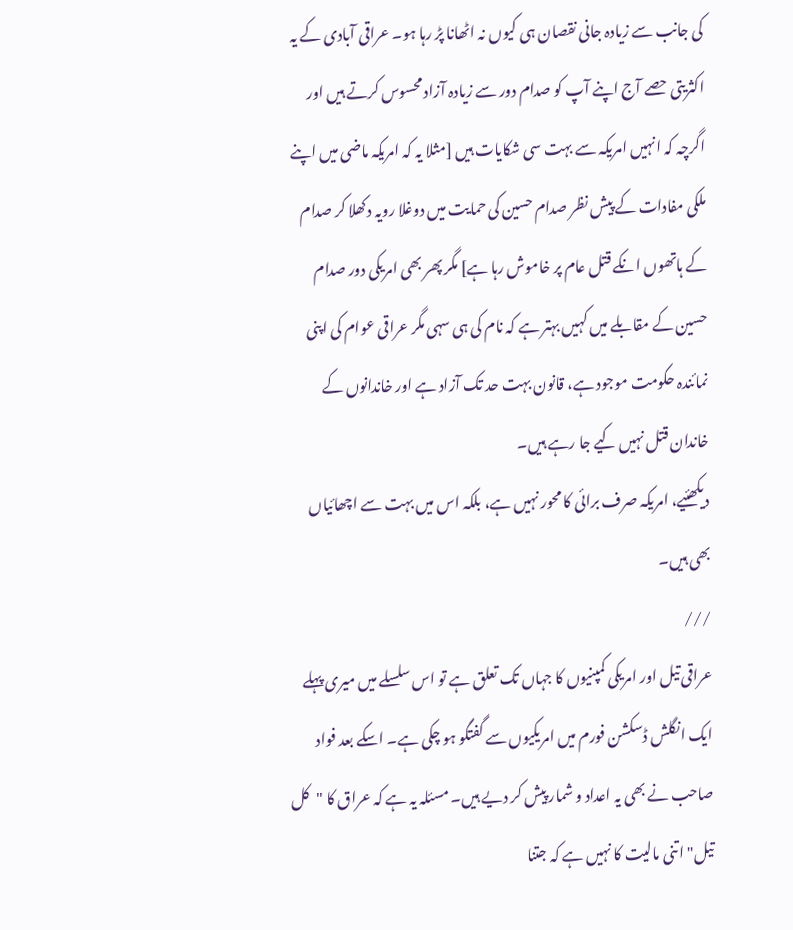کی جانب سے زیادہ جانی نقصان ہی کیوں نہ اٹھانا پڑ رہا ہو۔ عراقی آبادی کے یہ اکثریتی حصے آج اپنے آپ کو صدام دور سے زیادہ آزاد محسوس کرتے ہیں اور اگرچہ کہ انہیں امریکہ سے بہت سی شکایات ہیں [مثلا یہ کہ امریکہ ماضی میں اپنے ملکی مفادات کے پیش نظر صدام حسین کی حمایت میں دوغلا رویہ دکھلا کر صدام کے ہاتھوں انکے قتل عام پر خاموش رہا ہے] مگر پھر بھی امریکی دور صدام حسین کے مقابلے میں کہیں بہتر ہے کہ نام کی ہی سہی مگر عراقی عوام کی اپنی نمائندہ حکومت موجود ہے، قانون بہت حد تک آزاد ہے اور خاندانوں کے خاندان قتل نہیں کیے جا رہے ہیں۔
دیکھئیے، امریکہ صرف برائی کا محور نہیں ہے، بلکہ اس میں بہت سے اچھائیاں بھی ہیں۔
///
عراقی تیل اور امریکی کمپنیوں کا جہاں تک تعلق ہے تو اس سلسلے میں میری پہلے ایک انگلش ڈسکشن فورم میں امریکیوں سے گفتگو ہو چکی ہے۔ اسکے بعد فواد صاحب نے بھی یہ اعداد و شمار پیش کر دیے ہیں۔ مسئلہ یہ ہے کہ عراق کا "کل تیل" اتنی مالیت کا نہیں ہے کہ جتنا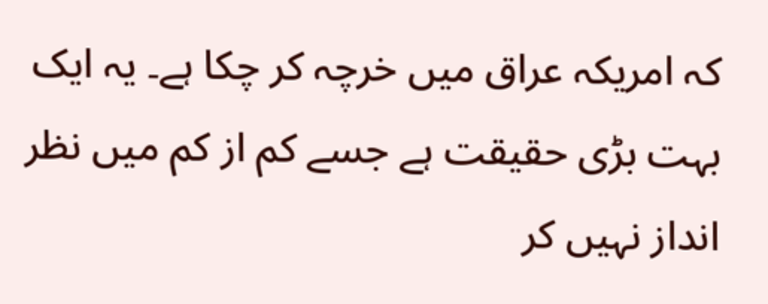کہ امریکہ عراق میں خرچہ کر چکا ہے۔ یہ ایک بہت بڑی حقیقت ہے جسے کم از کم میں نظر انداز نہیں کر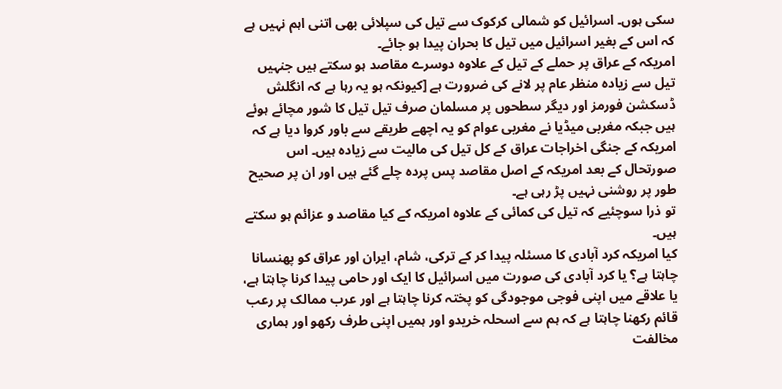سکی ہوں۔ اسرائیل کو شمالی کرکوک سے تیل کی سپلائی بھی اتنی اہم نہیں ہے کہ اس کے بغیر اسرائیل میں تیل کا بحران پیدا ہو جائے۔
امریکہ کے عراق پر حملے کے تیل کے علاوہ دوسرے مقاصد ہو سکتے ہیں جنہیں تیل سے زیادہ منظر عام پر لانے کی ضرورت ہے [کیونکہ ہو یہ رہا ہے کہ انگلش ڈسکشن فورمز اور دیگر سطحوں پر مسلمان صرف تیل تیل کا شور مچائے ہوئے ہیں جبکہ مغربی میڈیا نے مغربی عوام کو یہ اچھے طریقے سے باور کروا دیا ہے کہ امریکہ کے جنگی اخراجات عراق کے کل تیل کی مالیت سے زیادہ ہیں۔ اس صورتحال کے بعد امریکہ کے اصل مقاصد پس پردہ چلے گئے ہیں اور ان پر صحیح طور پر روشنی نہیں پڑ رہی ہے۔
تو ذرا سوچئیے کہ تیل کی کمائی کے علاوہ امریکہ کے کیا مقاصد و عزائم ہو سکتے ہیں۔
کیا امریکہ کرد آبادی کا مسئلہ پیدا کر کے ترکی، شام، ایران اور عراق کو پھنسانا چاہتا ہے؟ یا کرد آبادی کی صورت میں اسرائیل کا ایک اور حامی پیدا کرنا چاہتا ہے، یا علاقے میں اپنی فوجی موجودگی کو پختہ کرنا چاہتا ہے اور عرب ممالک پر رعب قائم رکھنا چاہتا ہے کہ ہم سے اسحلہ خریدو اور ہمیں اپنی طرف رکھو اور ہماری مخالفت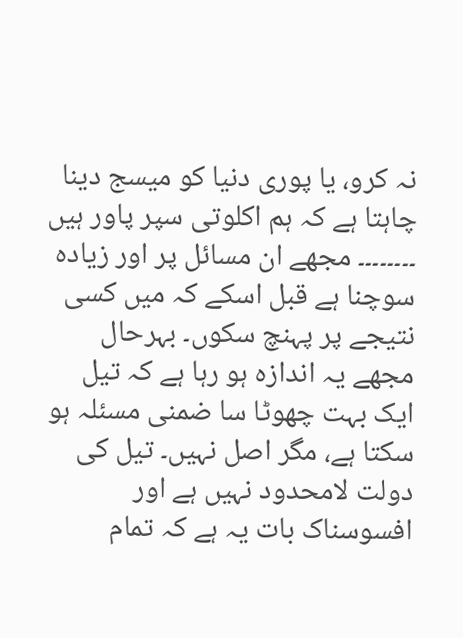نہ کرو، یا پوری دنیا کو میسج دینا چاہتا ہے کہ ہم اکلوتی سپر پاور ہیں ۔۔۔۔۔۔۔۔ مجھے ان مسائل پر اور زیادہ سوچنا ہے قبل اسکے کہ میں کسی نتیجے پر پہنچ سکوں۔ بہرحال مجھے یہ اندازہ ہو رہا ہے کہ تیل ایک بہت چھوٹا سا ضمنی مسئلہ ہو سکتا ہے، مگر اصل نہیں۔ تیل کی دولت لامحدود نہیں ہے اور افسوسناک بات یہ ہے کہ تمام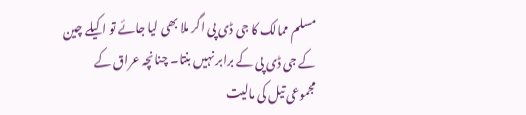مسلم ممالک کا جی ڈی پی اگر ملا بھی لیا جائے تو اکیلے چین کے جی ڈی پی کے برابر نہیں بنتا۔ چنانچہ عراق کے مجموعی تیل کی مالیت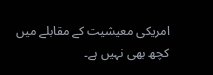امریکی معیشیت کے مقابلے میں کچھ بھی نہیں ہے۔